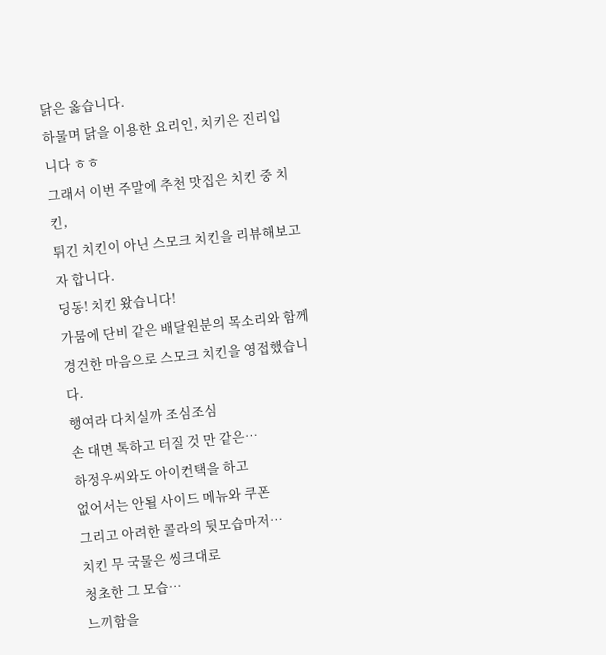닭은 옳습니다.
하물며 닭을 이용한 요리인, 치키은 진리입니다 ㅎㅎ
그래서 이번 주말에 추천 맛집은 치킨 중 치킨,
튀긴 치킨이 아닌 스모크 치킨을 리뷰해보고자 합니다.
딩동! 치킨 왔습니다!
가뭄에 단비 같은 배달원분의 목소리와 함께
경건한 마음으로 스모크 치킨을 영접했습니다.
행여라 다치실까 조심조심
손 대면 톡하고 터질 것 만 같은…
하정우씨와도 아이컨택을 하고
없어서는 안될 사이드 메뉴와 쿠폰
그리고 아려한 콜라의 뒷모습마저…
치킨 무 국물은 씽크대로
청초한 그 모습…
느끼함을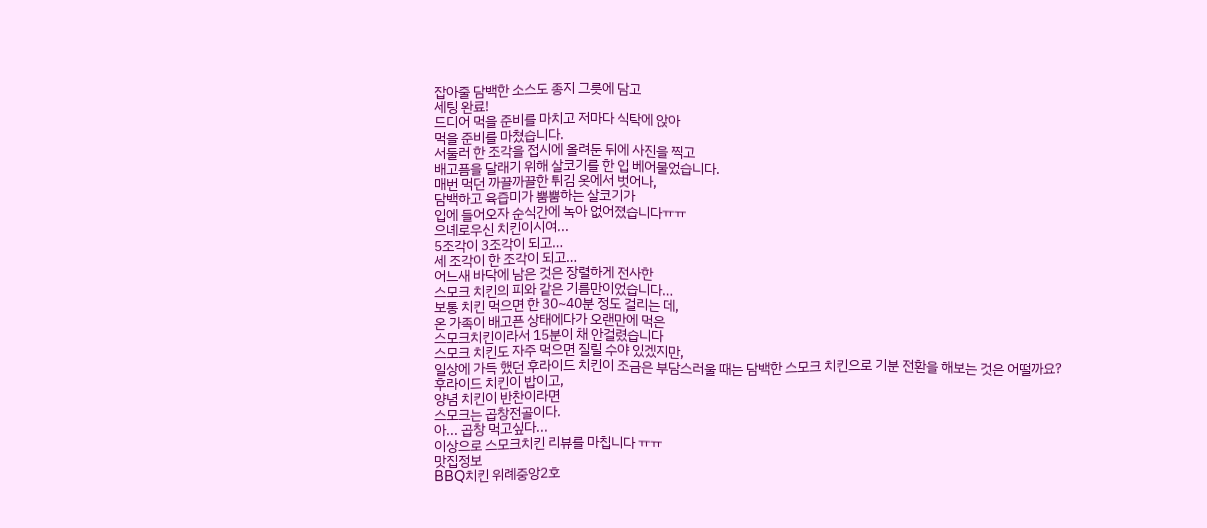잡아줄 담백한 소스도 종지 그릇에 담고
세팅 완료!
드디어 먹을 준비를 마치고 저마다 식탁에 앉아
먹을 준비를 마쳤습니다.
서둘러 한 조각을 접시에 올려둔 뒤에 사진을 찍고
배고픔을 달래기 위해 살코기를 한 입 베어물었습니다.
매번 먹던 까끌까끌한 튀김 옷에서 벗어나,
담백하고 육즙미가 뿜뿜하는 살코기가
입에 들어오자 순식간에 녹아 없어졌습니다ㅠㅠ
으녜로우신 치킨이시여...
5조각이 3조각이 되고…
세 조각이 한 조각이 되고…
어느새 바닥에 남은 것은 장렬하게 전사한
스모크 치킨의 피와 같은 기름만이었습니다…
보통 치킨 먹으면 한 30~40분 정도 걸리는 데,
온 가족이 배고픈 상태에다가 오랜만에 먹은
스모크치킨이라서 15분이 채 안걸렸습니다
스모크 치킨도 자주 먹으면 질릴 수야 있겠지만,
일상에 가득 했던 후라이드 치킨이 조금은 부담스러울 때는 담백한 스모크 치킨으로 기분 전환을 해보는 것은 어떨까요?
후라이드 치킨이 밥이고,
양념 치킨이 반찬이라면
스모크는 곱창전골이다.
아... 곱창 먹고싶다...
이상으로 스모크치킨 리뷰를 마칩니다 ㅠㅠ
맛집정보
BBQ치킨 위례중앙2호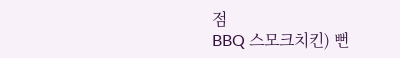점
BBQ 스모크치킨) 뻔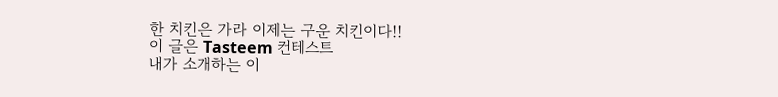한 치킨은 가라 이제는 구운 치킨이다!!
이 글은 Tasteem 컨테스트
내가 소개하는 이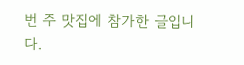번 주 맛집에 참가한 글입니다.